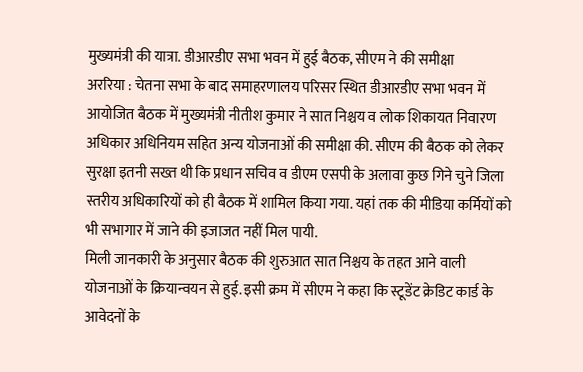मुख्यमंत्री की यात्रा. डीआरडीए सभा भवन में हुई बैठक, सीएम ने की समीक्षा
अररिया : चेतना सभा के बाद समाहरणालय परिसर स्थित डीआरडीए सभा भवन में आयोजित बैठक में मुख्यमंत्री नीतीश कुमार ने सात निश्चय व लोक शिकायत निवारण अधिकार अधिनियम सहित अन्य योजनाओं की समीक्षा की. सीएम की बैठक को लेकर सुरक्षा इतनी सख्त थी कि प्रधान सचिव व डीएम एसपी के अलावा कुछ गिने चुने जिला स्तरीय अधिकारियों को ही बैठक में शामिल किया गया. यहां तक की मीडिया कर्मियों को भी सभागार में जाने की इजाजत नहीं मिल पायी.
मिली जानकारी के अनुसार बैठक की शुरुआत सात निश्चय के तहत आने वाली योजनाओं के क्रियान्वयन से हुई. इसी क्रम में सीएम ने कहा कि स्टूडेंट क्रेडिट कार्ड के आवेदनों के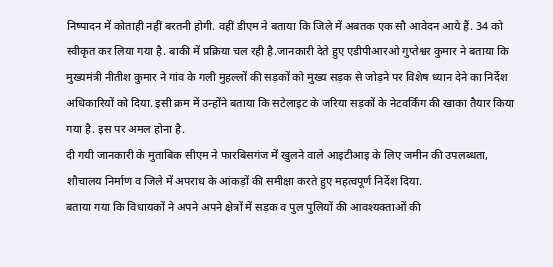निष्पादन में कोताही नहीं बरतनी होगी. वहीं डीएम ने बताया कि जिले में अबतक एक सौ आवेदन आये हैं. 34 को स्वीकृत कर लिया गया है. बाकी में प्रक्रिया चल रही है.जानकारी देते हुए एडीपीआरओ गुप्तेश्वर कुमार ने बताया कि मुख्यमंत्री नीतीश कुमार ने गांव के गली मुहल्लों की सड़कों को मुख्य सड़क से जोड़ने पर विशेष ध्यान देने का निर्देश अधिकारियों को दिया. इसी क्रम में उन्होंने बताया कि सटेलाइट के जरिया सड़कों के नेटवर्किंग की खाका तैयार किया गया है. इस पर अमल होना है.
दी गयी जानकारी के मुताबिक सीएम ने फारबिसगंज में खुलने वाले आइटीआइ के लिए जमीन की उपलब्धता, शौचालय निर्माण व जिले में अपराध के आंकड़ों की समीक्षा करते हुए महत्वपूर्ण निर्देश दिया.
बताया गया कि विधायकों ने अपने अपने क्षेत्रों में सड़क व पुल पुलियों की आवश्यक्ताओं की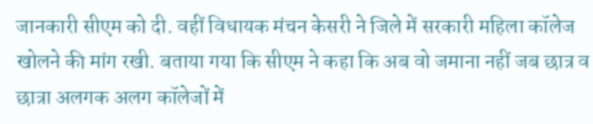जानकारी सीएम को दी. वहीं विधायक मंचन केसरी ने जिले में सरकारी महिला कॉलेज खोलने की मांग रखी. बताया गया कि सीएम ने कहा कि अब वो जमाना नहीं जब छात्र व छात्रा अलगक अलग कॉलेजों में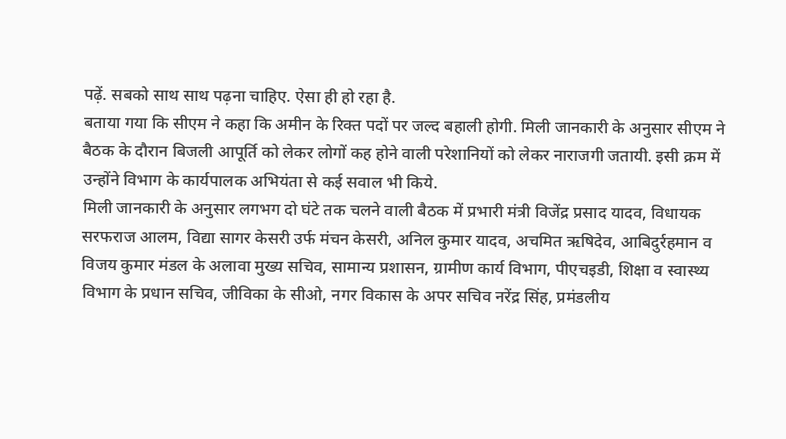पढ़ें. सबको साथ साथ पढ़ना चाहिए. ऐसा ही हो रहा है.
बताया गया कि सीएम ने कहा कि अमीन के रिक्त पदों पर जल्द बहाली होगी. मिली जानकारी के अनुसार सीएम ने बैठक के दौरान बिजली आपूर्ति को लेकर लोगों कह होने वाली परेशानियों को लेकर नाराजगी जतायी. इसी क्रम में उन्होंने विभाग के कार्यपालक अभियंता से कई सवाल भी किये.
मिली जानकारी के अनुसार लगभग दो घंटे तक चलने वाली बैठक में प्रभारी मंत्री विजेंद्र प्रसाद यादव, विधायक सरफराज आलम, विद्या सागर केसरी उर्फ मंचन केसरी, अनिल कुमार यादव, अचमित ऋषिदेव, आबिदुर्रहमान व विजय कुमार मंडल के अलावा मुख्य सचिव, सामान्य प्रशासन, ग्रामीण कार्य विभाग, पीएचइडी, शिक्षा व स्वास्थ्य विभाग के प्रधान सचिव, जीविका के सीओ, नगर विकास के अपर सचिव नरेंद्र सिंह, प्रमंडलीय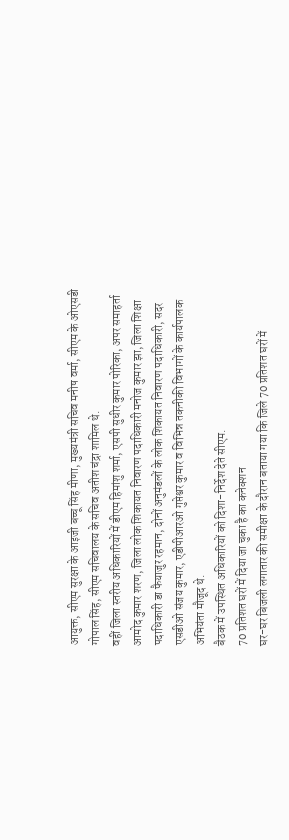आयुक्त, सीएम सुरक्षा के आइजी बच्चू सिंह मीणा, मुख्यमंत्री सचिव मनीष वर्मा, सीएम के ओएसडी गोपाल सिंह, सीएम सचिवालय के सचिव अतीश चंद्रा शामिल थे.
वहीं जिला स्तरीय अधिकारियों में डीएम हिमांशु शर्मा, एसपी सुधीर कुमार पोरिका, अपर समाहर्ता आमोद कुमार शरण, जिला लोक शिकायत निवारण पदाधिकारी मनोज कुमार झा, जिला शिक्षा पदाधिकारी डा फैयाजुर रहमान, दोनों अनुमंडलों के लोक शिकायत निवारण पदाधिकारी, सदर एसडीओ संजय कुमार, एडीपीआरओ गुप्तेश्वर कुमार व विभिन्न तकनीकी विभागों के कार्यपालक अभियंता मौजूद थे.
बैठक में उपस्थित अधिकारियों को दिशा-निर्देश देते सीएम.
70 प्रतिशत घरों में दिया जा चुका है का कनेक्शन
घर-घर बिजली लगातार की समीक्षा के दौरान बताया गया कि जिले 70 प्रतिशत घरों में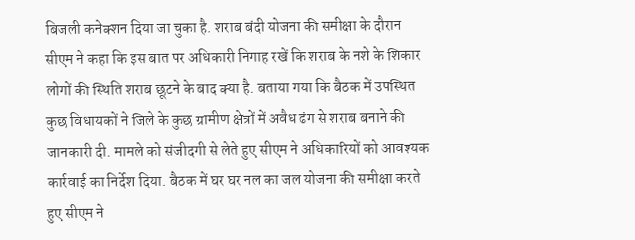बिजली कनेक्शन दिया जा चुका है. शराब बंदी योजना की समीक्षा के दौरान सीएम ने कहा कि इस बात पर अधिकारी निगाह रखें कि शराब के नशे के शिकार लोगों की स्थिति शराब छूटने के बाद क्या है. बताया गया कि बैठक में उपस्थित कुछ विधायकों ने जिले के कुछ ग्रामीण क्षेत्रों में अवैध ढंग से शराब बनाने की जानकारी दी. मामले को संजीदगी से लेते हुए सीएम ने अधिकारियों को आवश्यक कार्रवाई का निर्देश दिया. बैठक में घर घर नल का जल योजना की समीक्षा करते हुए सीएम ने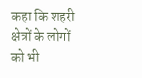कहा कि शहरी क्षेत्रों के लोगों को भी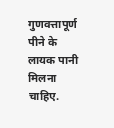गुणवत्तापूर्ण पीने के लायक पानी मिलना चाहिए.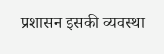प्रशासन इसकी व्यवस्था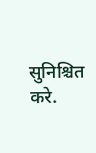सुनिश्चित करे.